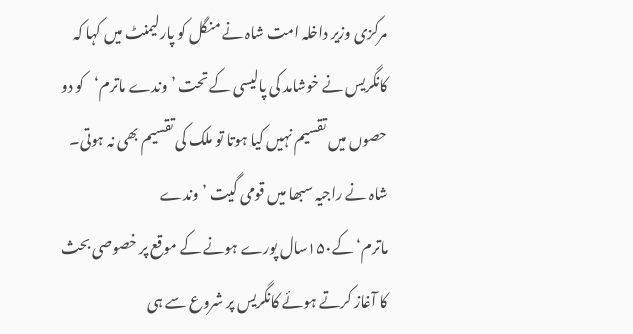مرکزی وزیر داخلہ امت شاہ نے منگل کو پارلیمنٹ میں کہا کہ کانگریس نے خوشامد کی پالیسی کے تحت ’وندے ماترم‘کو دو حصوں میں تقسیم نہیں کیا ہوتا تو ملک کی تقسیم بھی نہ ہوتی۔
شاہ نے راجیہ سبھا میں قومی گیت ’وندے ماترم‘کے۱۵۰سال پورے ہونے کے موقع پر خصوصی بحث کا آغاز کرتے ہوئے کانگریس پر شروع سے ہی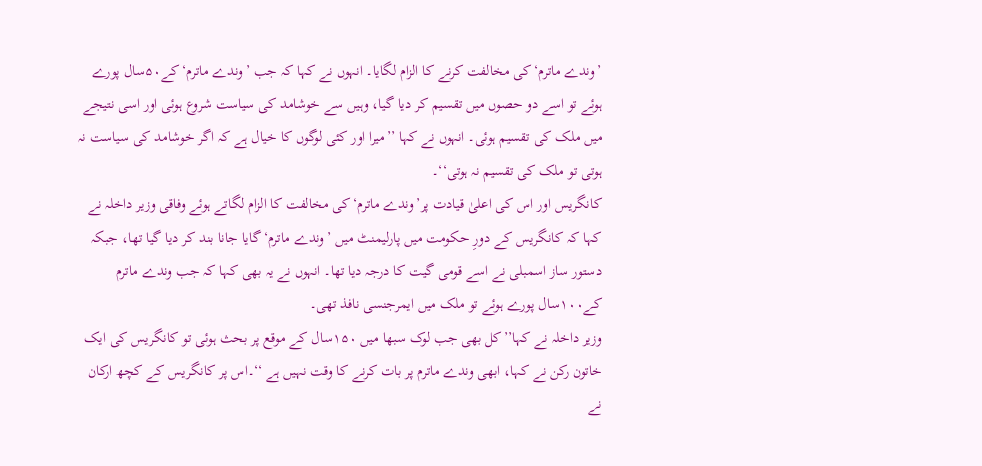’وندے ماترم‘کی مخالفت کرنے کا الزام لگایا۔ انہوں نے کہا کہ جب ’وندے ماترم‘کے۵۰سال پورے ہوئے تو اسے دو حصوں میں تقسیم کر دیا گیا، وہیں سے خوشامد کی سیاست شروع ہوئی اور اسی نتیجے میں ملک کی تقسیم ہوئی۔ انہوں نے کہا ’’میرا اور کئی لوگوں کا خیال ہے کہ اگر خوشامد کی سیاست نہ ہوتی تو ملک کی تقسیم نہ ہوتی‘‘۔
کانگریس اور اس کی اعلیٰ قیادت پر’وندے ماترم‘کی مخالفت کا الزام لگاتے ہوئے وفاقی وزیر داخلہ نے کہا کہ کانگریس کے دورِ حکومت میں پارلیمنٹ میں ’وندے ماترم‘گایا جانا بند کر دیا گیا تھا، جبکہ دستور ساز اسمبلی نے اسے قومی گیت کا درجہ دیا تھا۔ انہوں نے یہ بھی کہا کہ جب وندے ماترم کے۱۰۰سال پورے ہوئے تو ملک میں ایمرجنسی نافذ تھی۔
وزیر داخلہ نے کہا’’کل بھی جب لوک سبھا میں ۱۵۰سال کے موقع پر بحث ہوئی تو کانگریس کی ایک خاتون رکن نے کہا، ابھی وندے ماترم پر بات کرنے کا وقت نہیں ہے ‘‘۔اس پر کانگریس کے کچھ ارکان نے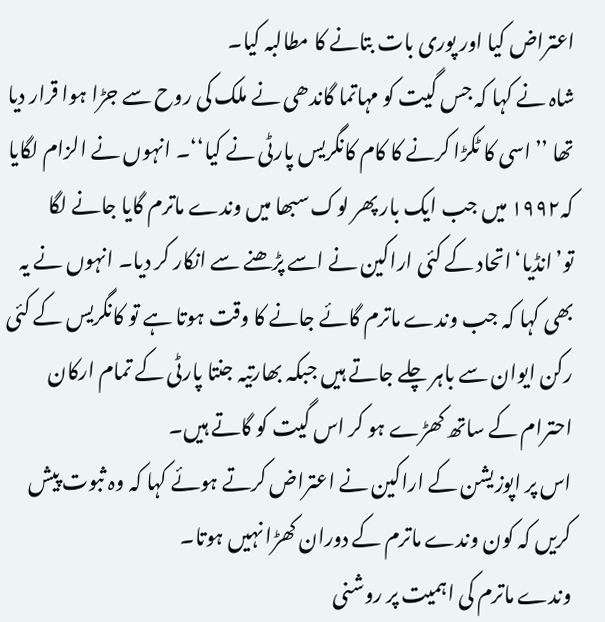اعتراض کیا اور پوری بات بتانے کا مطالبہ کیا۔
شاہ نے کہا کہ جس گیت کو مہاتما گاندھی نے ملک کی روح سے جڑا ہوا قرار دیا تھا ’’اسی کا ٹکڑا کرنے کا کام کانگریس پارٹی نے کیا‘‘۔ انہوں نے الزام لگایا کہ۱۹۹۲ میں جب ایک بار پھر لوک سبھا میں وندے ماترم گایا جانے لگا تو’انڈیا‘اتحاد کے کئی اراکین نے اسے پڑھنے سے انکار کر دیا۔ انہوں نے یہ بھی کہا کہ جب وندے ماترم گائے جانے کا وقت ہوتا ہے تو کانگریس کے کئی رکن ایوان سے باہر چلے جاتے ہیں جبکہ بھارتیہ جنتا پارٹی کے تمام ارکان احترام کے ساتھ کھڑے ہو کر اس گیت کو گاتے ہیں۔
اس پر اپوزیشن کے اراکین نے اعتراض کرتے ہوئے کہا کہ وہ ثبوت پیش کریں کہ کون وندے ماترم کے دوران کھڑا نہیں ہوتا۔
وندے ماترم کی اہمیت پر روشنی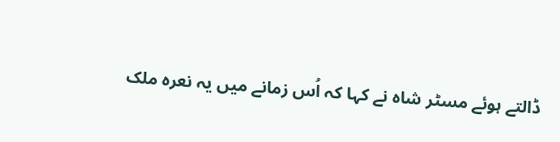ڈالتے ہوئے مسٹر شاہ نے کہا کہ اُس زمانے میں یہ نعرہ ملک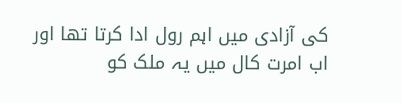کی آزادی میں اہم رول ادا کرتا تھا اور اب امرت کال میں یہ ملک کو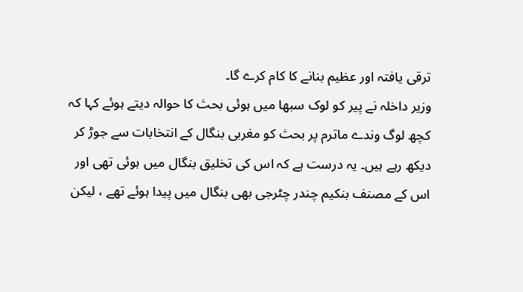ترقی یافتہ اور عظیم بنانے کا کام کرے گا۔
وزیر داخلہ نے پیر کو لوک سبھا میں ہوئی بحث کا حوالہ دیتے ہوئے کہا کہ کچھ لوگ وندے ماترم پر بحث کو مغربی بنگال کے انتخابات سے جوڑ کر دیکھ رہے ہیں۔ یہ درست ہے کہ اس کی تخلیق بنگال میں ہوئی تھی اور اس کے مصنف بنکیم چندر چٹرجی بھی بنگال میں پیدا ہوئے تھے ، لیکن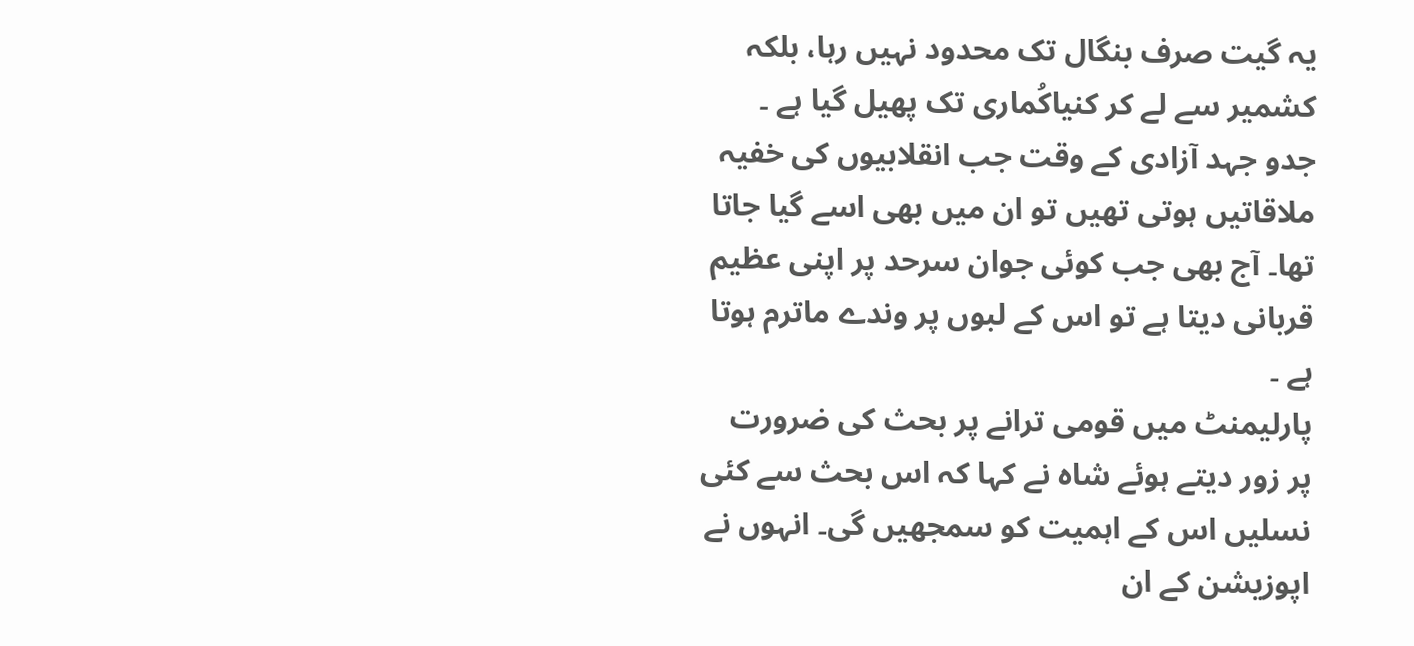یہ گیت صرف بنگال تک محدود نہیں رہا، بلکہ کشمیر سے لے کر کنیاکُماری تک پھیل گیا ہے ۔
جدو جہد آزادی کے وقت جب انقلابیوں کی خفیہ ملاقاتیں ہوتی تھیں تو ان میں بھی اسے گیا جاتا تھا۔ آج بھی جب کوئی جوان سرحد پر اپنی عظیم قربانی دیتا ہے تو اس کے لبوں پر وندے ماترم ہوتا ہے ۔
پارلیمنٹ میں قومی ترانے پر بحث کی ضرورت پر زور دیتے ہوئے شاہ نے کہا کہ اس بحث سے کئی نسلیں اس کے اہمیت کو سمجھیں گی۔ انہوں نے اپوزیشن کے ان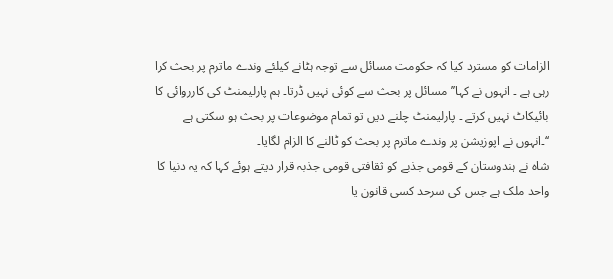الزامات کو مسترد کیا کہ حکومت مسائل سے توجہ ہٹانے کیلئے وندے ماترم پر بحث کرا رہی ہے ۔ انہوں نے کہا’’مسائل پر بحث سے کوئی نہیں ڈرتا۔ ہم پارلیمنٹ کی کارروائی کا بائیکاٹ نہیں کرتے ۔ پارلیمنٹ چلنے دیں تو تمام موضوعات پر بحث ہو سکتی ہے ‘‘۔انہوں نے اپوزیشن پر وندے ماترم پر بحث کو ٹالنے کا الزام لگایا۔
شاہ نے ہندوستان کے قومی جذبے کو ثقافتی قومی جذبہ قرار دیتے ہوئے کہا کہ یہ دنیا کا واحد ملک ہے جس کی سرحد کسی قانون یا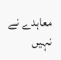معاہدے نے نہیں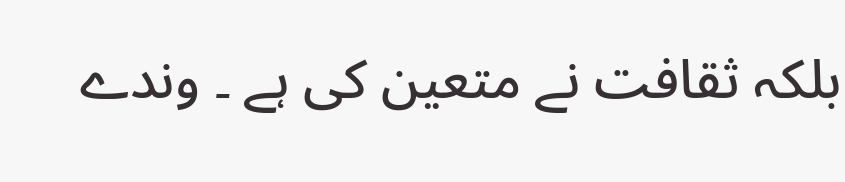بلکہ ثقافت نے متعین کی ہے ۔ وندے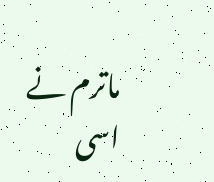ماترم نے اسی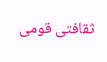ثقافتی قومی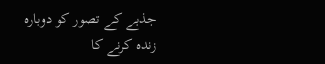جذبے کے تصور کو دوبارہ زندہ کرنے کا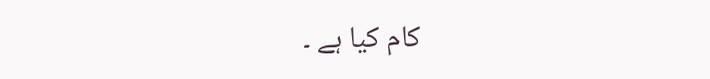کام کیا ہے ۔